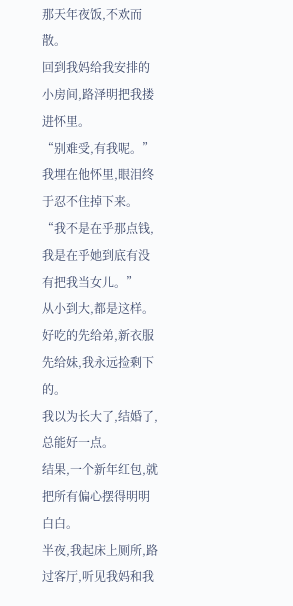那天年夜饭,不欢而散。
回到我妈给我安排的小房间,路泽明把我搂进怀里。
“别难受,有我呢。”
我埋在他怀里,眼泪终于忍不住掉下来。
“我不是在乎那点钱,我是在乎她到底有没有把我当女儿。”
从小到大,都是这样。
好吃的先给弟,新衣服先给妹,我永远捡剩下的。
我以为长大了,结婚了,总能好一点。
结果,一个新年红包,就把所有偏心摆得明明白白。
半夜,我起床上厕所,路过客厅,听见我妈和我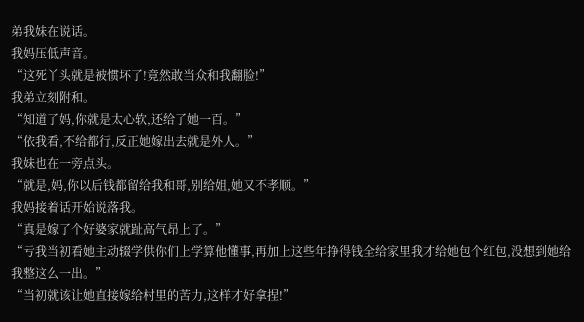弟我妹在说话。
我妈压低声音。
“这死丫头就是被惯坏了!竟然敢当众和我翻脸!”
我弟立刻附和。
“知道了妈,你就是太心软,还给了她一百。”
“依我看,不给都行,反正她嫁出去就是外人。”
我妹也在一旁点头。
“就是,妈,你以后钱都留给我和哥,别给姐,她又不孝顺。”
我妈接着话开始说落我。
“真是嫁了个好婆家就趾高气昂上了。”
“亏我当初看她主动辍学供你们上学算他懂事,再加上这些年挣得钱全给家里我才给她包个红包,没想到她给我整这么一出。”
“当初就该让她直接嫁给村里的苦力,这样才好拿捏!”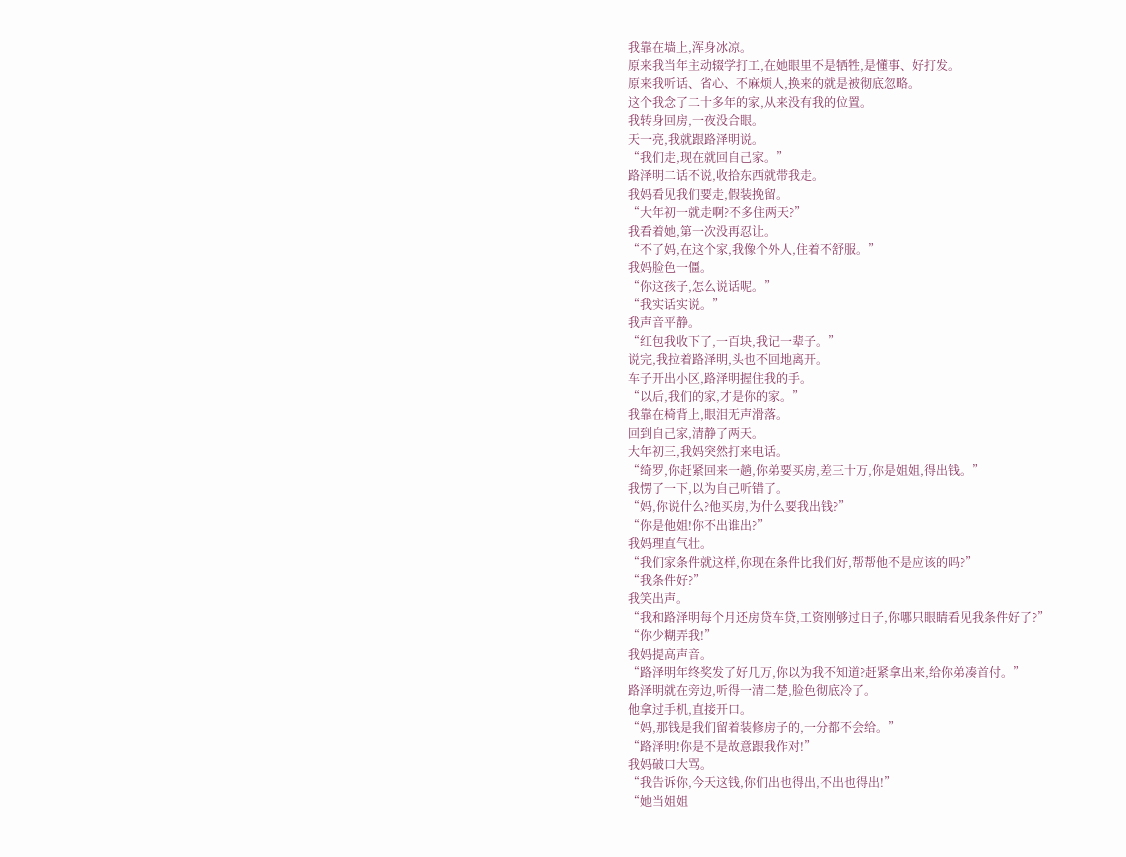我靠在墙上,浑身冰凉。
原来我当年主动辍学打工,在她眼里不是牺牲,是懂事、好打发。
原来我听话、省心、不麻烦人,换来的就是被彻底忽略。
这个我念了二十多年的家,从来没有我的位置。
我转身回房,一夜没合眼。
天一亮,我就跟路泽明说。
“我们走,现在就回自己家。”
路泽明二话不说,收拾东西就带我走。
我妈看见我们要走,假装挽留。
“大年初一就走啊?不多住两天?”
我看着她,第一次没再忍让。
“不了妈,在这个家,我像个外人,住着不舒服。”
我妈脸色一僵。
“你这孩子,怎么说话呢。”
“我实话实说。”
我声音平静。
“红包我收下了,一百块,我记一辈子。”
说完,我拉着路泽明,头也不回地离开。
车子开出小区,路泽明握住我的手。
“以后,我们的家,才是你的家。”
我靠在椅背上,眼泪无声滑落。
回到自己家,清静了两天。
大年初三,我妈突然打来电话。
“绮罗,你赶紧回来一趟,你弟要买房,差三十万,你是姐姐,得出钱。”
我愣了一下,以为自己听错了。
“妈,你说什么?他买房,为什么要我出钱?”
“你是他姐!你不出谁出?”
我妈理直气壮。
“我们家条件就这样,你现在条件比我们好,帮帮他不是应该的吗?”
“我条件好?”
我笑出声。
“我和路泽明每个月还房贷车贷,工资刚够过日子,你哪只眼睛看见我条件好了?”
“你少糊弄我!”
我妈提高声音。
“路泽明年终奖发了好几万,你以为我不知道?赶紧拿出来,给你弟凑首付。”
路泽明就在旁边,听得一清二楚,脸色彻底冷了。
他拿过手机,直接开口。
“妈,那钱是我们留着装修房子的,一分都不会给。”
“路泽明!你是不是故意跟我作对!”
我妈破口大骂。
“我告诉你,今天这钱,你们出也得出,不出也得出!”
“她当姐姐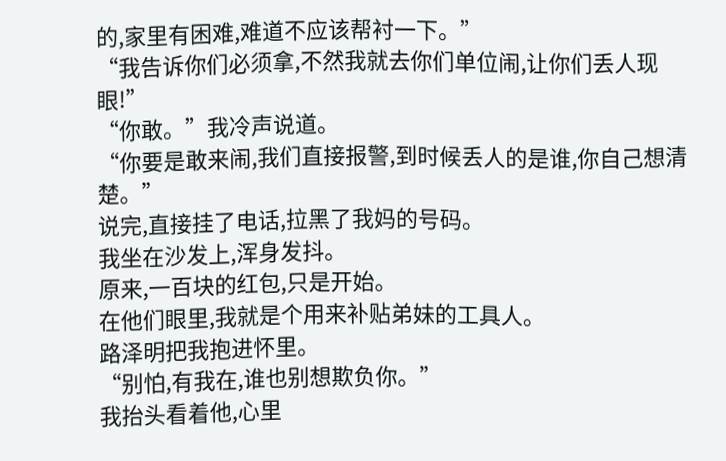的,家里有困难,难道不应该帮衬一下。”
“我告诉你们必须拿,不然我就去你们单位闹,让你们丢人现眼!”
“你敢。”我冷声说道。
“你要是敢来闹,我们直接报警,到时候丢人的是谁,你自己想清楚。”
说完,直接挂了电话,拉黑了我妈的号码。
我坐在沙发上,浑身发抖。
原来,一百块的红包,只是开始。
在他们眼里,我就是个用来补贴弟妹的工具人。
路泽明把我抱进怀里。
“别怕,有我在,谁也别想欺负你。”
我抬头看着他,心里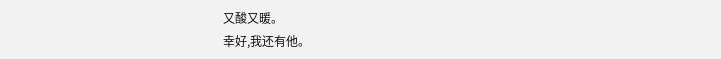又酸又暖。
幸好,我还有他。